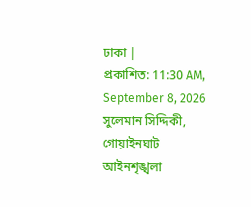ঢাকা |
প্রকাশিত: 11:30 AM, September 8, 2026
সুলেমান সিদ্দিকী, গোয়াইনঘাট
আইনশৃঙ্খলা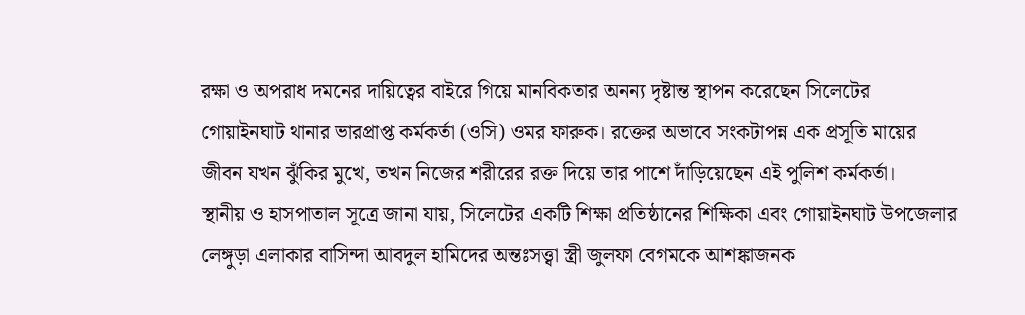রক্ষা ও অপরাধ দমনের দায়িত্বের বাইরে গিয়ে মানবিকতার অনন্য দৃষ্টান্ত স্থাপন করেছেন সিলেটের গোয়াইনঘাট থানার ভারপ্রাপ্ত কর্মকর্তা (ওসি) ওমর ফারুক। রক্তের অভাবে সংকটাপন্ন এক প্রসূতি মায়ের জীবন যখন ঝুঁকির মুখে, তখন নিজের শরীরের রক্ত দিয়ে তার পাশে দাঁড়িয়েছেন এই পুলিশ কর্মকর্তা।
স্থানীয় ও হাসপাতাল সূত্রে জানা যায়, সিলেটের একটি শিক্ষা প্রতিষ্ঠানের শিক্ষিকা এবং গোয়াইনঘাট উপজেলার লেঙ্গুড়া এলাকার বাসিন্দা আবদুল হামিদের অন্তঃসত্ত্বা স্ত্রী জুলফা বেগমকে আশঙ্কাজনক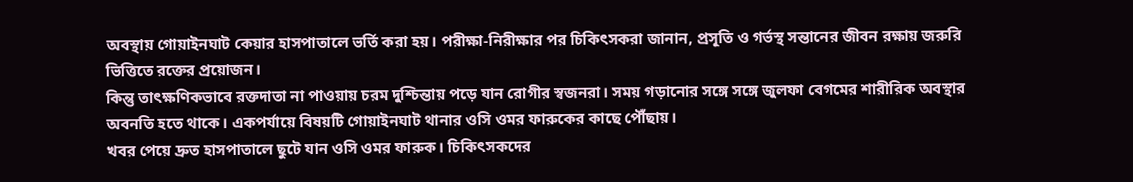অবস্থায় গোয়াইনঘাট কেয়ার হাসপাতালে ভর্তি করা হয়। পরীক্ষা-নিরীক্ষার পর চিকিৎসকরা জানান, প্রসূতি ও গর্ভস্থ সন্তানের জীবন রক্ষায় জরুরি ভিত্তিতে রক্তের প্রয়োজন।
কিন্তু তাৎক্ষণিকভাবে রক্তদাতা না পাওয়ায় চরম দুশ্চিন্তায় পড়ে যান রোগীর স্বজনরা। সময় গড়ানোর সঙ্গে সঙ্গে জুলফা বেগমের শারীরিক অবস্থার অবনতি হতে থাকে। একপর্যায়ে বিষয়টি গোয়াইনঘাট থানার ওসি ওমর ফারুকের কাছে পৌঁছায়।
খবর পেয়ে দ্রুত হাসপাতালে ছুটে যান ওসি ওমর ফারুক। চিকিৎসকদের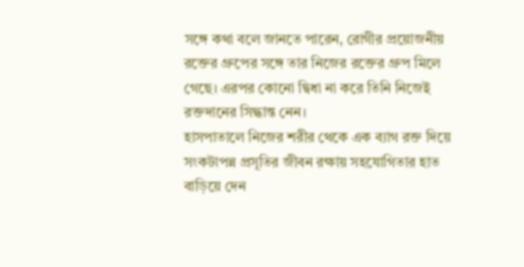সঙ্গে কথা বলে জানতে পারেন, রোগীর প্রয়োজনীয় রক্তের গ্রুপের সঙ্গে তার নিজের রক্তের গ্রুপ মিলে গেছে। এরপর কোনো দ্বিধা না করে তিনি নিজেই রক্তদানের সিদ্ধান্ত নেন।
হাসপাতালে নিজের শরীর থেকে এক ব্যাগ রক্ত দিয়ে সংকটাপন্ন প্রসূতির জীবন রক্ষায় সহযোগিতার হাত বাড়িয়ে দেন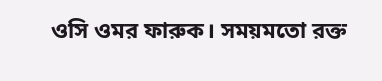ওসি ওমর ফারুক। সময়মতো রক্ত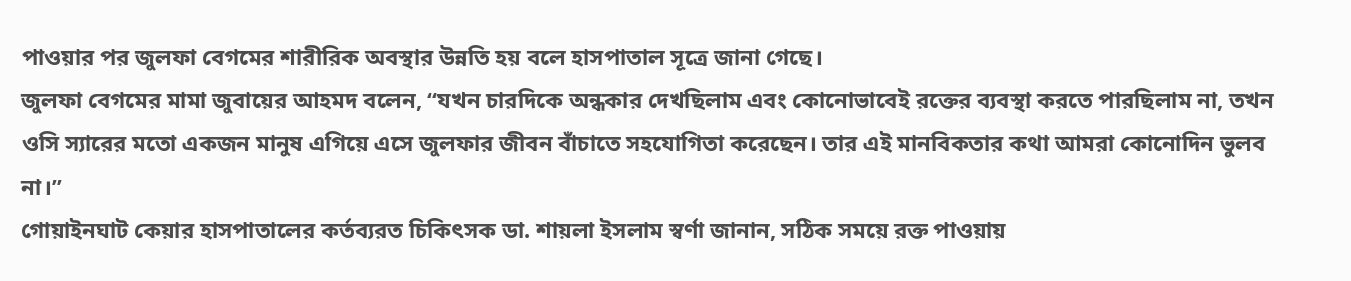পাওয়ার পর জুলফা বেগমের শারীরিক অবস্থার উন্নতি হয় বলে হাসপাতাল সূত্রে জানা গেছে।
জুলফা বেগমের মামা জুবায়ের আহমদ বলেন, “যখন চারদিকে অন্ধকার দেখছিলাম এবং কোনোভাবেই রক্তের ব্যবস্থা করতে পারছিলাম না, তখন ওসি স্যারের মতো একজন মানুষ এগিয়ে এসে জুলফার জীবন বাঁচাতে সহযোগিতা করেছেন। তার এই মানবিকতার কথা আমরা কোনোদিন ভুলব না।”
গোয়াইনঘাট কেয়ার হাসপাতালের কর্তব্যরত চিকিৎসক ডা. শায়লা ইসলাম স্বর্ণা জানান, সঠিক সময়ে রক্ত পাওয়ায়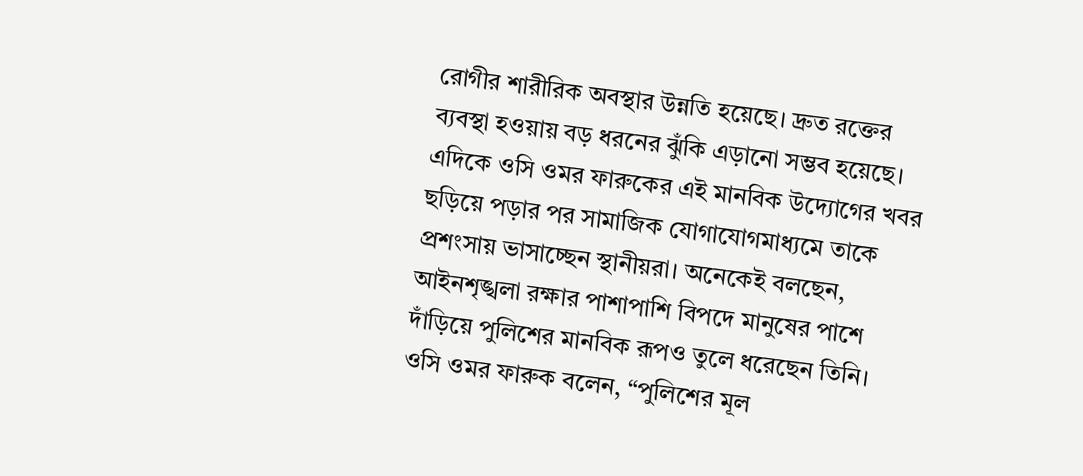রোগীর শারীরিক অবস্থার উন্নতি হয়েছে। দ্রুত রক্তের ব্যবস্থা হওয়ায় বড় ধরনের ঝুঁকি এড়ানো সম্ভব হয়েছে।
এদিকে ওসি ওমর ফারুকের এই মানবিক উদ্যোগের খবর ছড়িয়ে পড়ার পর সামাজিক যোগাযোগমাধ্যমে তাকে প্রশংসায় ভাসাচ্ছেন স্থানীয়রা। অনেকেই বলছেন, আইনশৃঙ্খলা রক্ষার পাশাপাশি বিপদে মানুষের পাশে দাঁড়িয়ে পুলিশের মানবিক রূপও তুলে ধরেছেন তিনি।
ওসি ওমর ফারুক বলেন, “পুলিশের মূল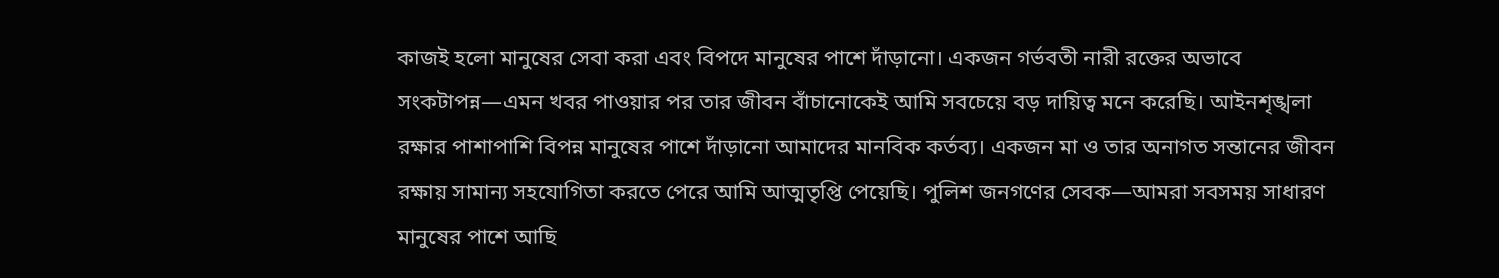কাজই হলো মানুষের সেবা করা এবং বিপদে মানুষের পাশে দাঁড়ানো। একজন গর্ভবতী নারী রক্তের অভাবে সংকটাপন্ন—এমন খবর পাওয়ার পর তার জীবন বাঁচানোকেই আমি সবচেয়ে বড় দায়িত্ব মনে করেছি। আইনশৃঙ্খলা রক্ষার পাশাপাশি বিপন্ন মানুষের পাশে দাঁড়ানো আমাদের মানবিক কর্তব্য। একজন মা ও তার অনাগত সন্তানের জীবন রক্ষায় সামান্য সহযোগিতা করতে পেরে আমি আত্মতৃপ্তি পেয়েছি। পুলিশ জনগণের সেবক—আমরা সবসময় সাধারণ মানুষের পাশে আছি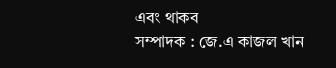এবং থাকব
সম্পাদক : জে.এ কাজল খান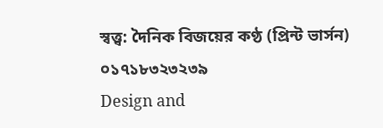স্বত্ত্ব: দৈনিক বিজয়ের কণ্ঠ (প্রিন্ট ভার্সন)
০১৭১৮৩২৩২৩৯
Design and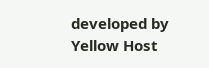developed by Yellow Host